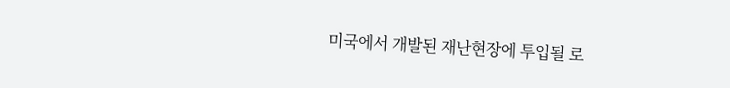미국에서 개발된 재난현장에 투입될 로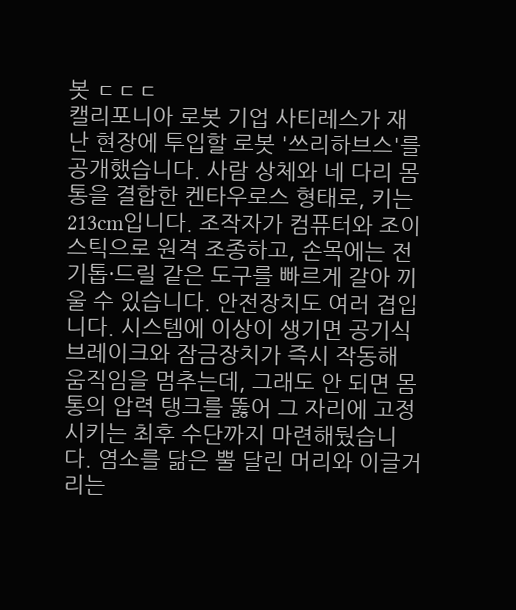봇 ㄷㄷㄷ
캘리포니아 로봇 기업 사티레스가 재난 현장에 투입할 로봇 '쓰리하브스'를 공개했습니다. 사람 상체와 네 다리 몸통을 결합한 켄타우로스 형태로, 키는 213cm입니다. 조작자가 컴퓨터와 조이스틱으로 원격 조종하고, 손목에는 전기톱·드릴 같은 도구를 빠르게 갈아 끼울 수 있습니다. 안전장치도 여러 겹입니다. 시스템에 이상이 생기면 공기식 브레이크와 잠금장치가 즉시 작동해 움직임을 멈추는데, 그래도 안 되면 몸통의 압력 탱크를 뚫어 그 자리에 고정시키는 최후 수단까지 마련해뒀습니다. 염소를 닮은 뿔 달린 머리와 이글거리는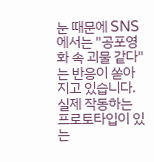눈 때문에 SNS에서는 "공포영화 속 괴물 같다"는 반응이 쏟아지고 있습니다. 실제 작동하는 프로토타입이 있는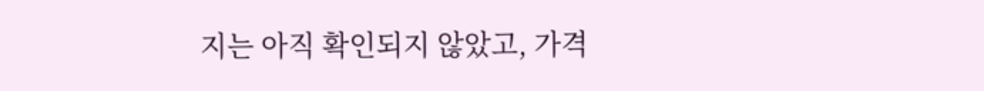지는 아직 확인되지 않았고, 가격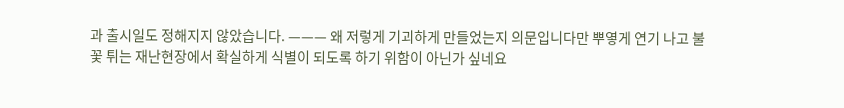과 출시일도 정해지지 않았습니다. ——— 왜 저렇게 기괴하게 만들었는지 의문입니다만 뿌옇게 연기 나고 불꽃 튀는 재난현장에서 확실하게 식별이 되도록 하기 위함이 아닌가 싶네요